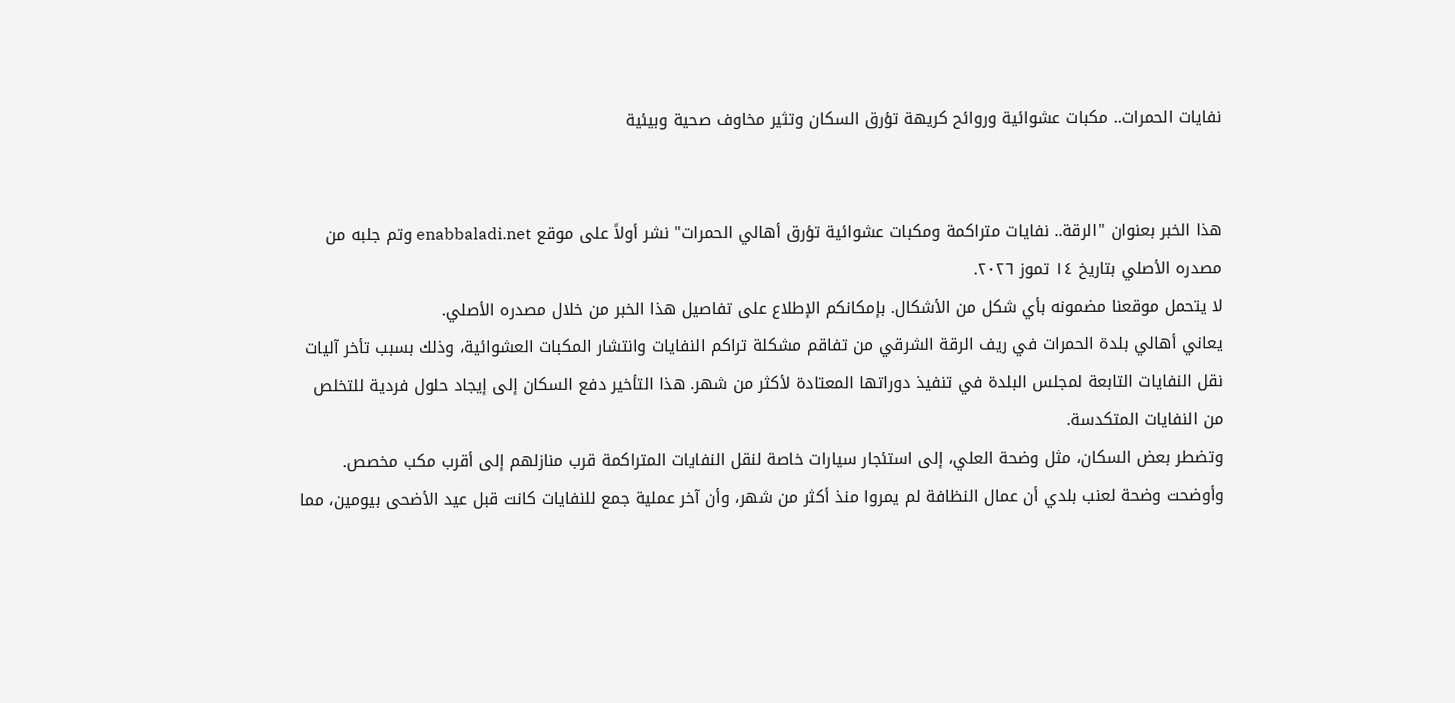نفايات الحمرات.. مكبات عشوائية وروائح كريهة تؤرق السكان وتثير مخاوف صحية وبيئية


هذا الخبر بعنوان "الرقة.. نفايات متراكمة ومكبات عشوائية تؤرق أهالي الحمرات" نشر أولاً على موقع enabbaladi.net وتم جلبه من مصدره الأصلي بتاريخ ١٤ تموز ٢٠٢٦.
لا يتحمل موقعنا مضمونه بأي شكل من الأشكال. بإمكانكم الإطلاع على تفاصيل هذا الخبر من خلال مصدره الأصلي.
يعاني أهالي بلدة الحمرات في ريف الرقة الشرقي من تفاقم مشكلة تراكم النفايات وانتشار المكبات العشوائية، وذلك بسبب تأخر آليات نقل النفايات التابعة لمجلس البلدة في تنفيذ دوراتها المعتادة لأكثر من شهر. هذا التأخير دفع السكان إلى إيجاد حلول فردية للتخلص من النفايات المتكدسة.
وتضطر بعض السكان، مثل وضحة العلي، إلى استئجار سيارات خاصة لنقل النفايات المتراكمة قرب منازلهم إلى أقرب مكب مخصص. وأوضحت وضحة لعنب بلدي أن عمال النظافة لم يمروا منذ أكثر من شهر، وأن آخر عملية جمع للنفايات كانت قبل عيد الأضحى بيومين، مما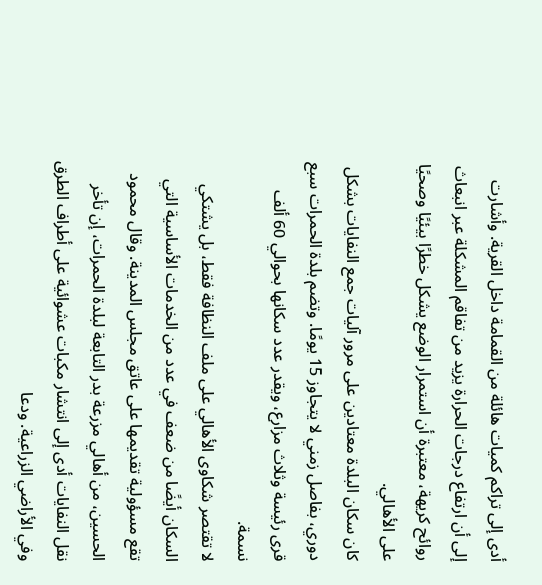أدى إلى تراكم كميات هائلة من القمامة داخل القرية. وأشارت إلى أن ارتفاع درجات الحرارة يزيد من تفاقم المشكلة عبر انبعاث روائح كريهة، معتبرة أن استمرار الوضع يشكل خطرًا بيئيًا وصحيًا على الأهالي.
كان سكان البلدة معتادين على مرور آليات جمع النفايات بشكل دوري، بفاصل زمني لا يتجاوز 15 يومًا. وتضم بلدة الحمرات سبع قرى رئيسة وثلاث مزارع، ويقدر عدد سكانها بحوالي 60 ألف نسمة.
لا تقتصر شكاوى الأهالي على ملف النظافة فقط، بل يشتكي السكان أيضًا من ضعف في عدد من الخدمات الأساسية التي تقع مسؤولية تقديمها على عاتق مجلس المدينة. وقال محمود الحسين، من أهالي مزرعة بدر التابعة لبلدة الحمرات، إن تأخر نقل النفايات أدى إلى انتشار مكبات عشوائية على أطراف الطرق وفي الأراضي الزراعية. ودعا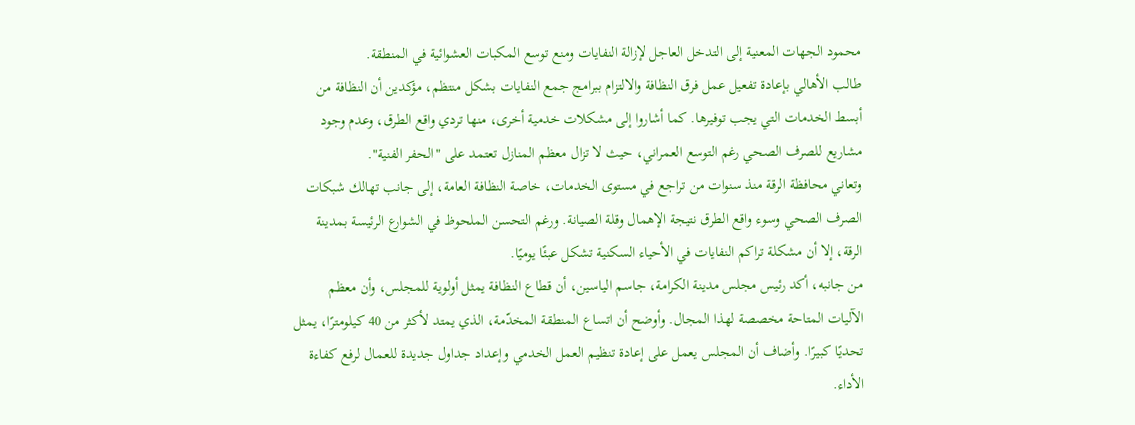محمود الجهات المعنية إلى التدخل العاجل لإزالة النفايات ومنع توسع المكبات العشوائية في المنطقة.
طالب الأهالي بإعادة تفعيل عمل فرق النظافة والالتزام ببرامج جمع النفايات بشكل منتظم، مؤكدين أن النظافة من أبسط الخدمات التي يجب توفيرها. كما أشاروا إلى مشكلات خدمية أخرى، منها تردي واقع الطرق، وعدم وجود مشاريع للصرف الصحي رغم التوسع العمراني، حيث لا تزال معظم المنازل تعتمد على "الحفر الفنية".
وتعاني محافظة الرقة منذ سنوات من تراجع في مستوى الخدمات، خاصة النظافة العامة، إلى جانب تهالك شبكات الصرف الصحي وسوء واقع الطرق نتيجة الإهمال وقلة الصيانة. ورغم التحسن الملحوظ في الشوارع الرئيسة بمدينة الرقة، إلا أن مشكلة تراكم النفايات في الأحياء السكنية تشكل عبئًا يوميًا.
من جانبه، أكد رئيس مجلس مدينة الكرامة، جاسم الياسين، أن قطاع النظافة يمثل أولوية للمجلس، وأن معظم الآليات المتاحة مخصصة لهذا المجال. وأوضح أن اتساع المنطقة المخدّمة، الذي يمتد لأكثر من 40 كيلومترًا، يمثل تحديًا كبيرًا. وأضاف أن المجلس يعمل على إعادة تنظيم العمل الخدمي وإعداد جداول جديدة للعمال لرفع كفاءة الأداء.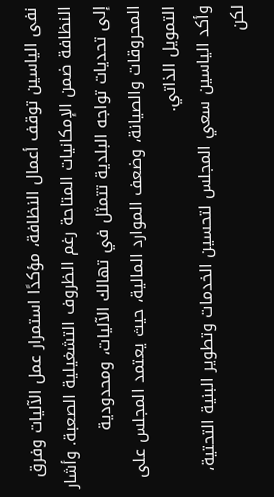نفى الياسين توقف أعمال النظافة، مؤكدًا استمرار عمل الآليات وفرق النظافة ضمن الإمكانيات المتاحة رغم الظروف التشغيلية الصعبة. وأشار إلى تحديات تواجه البلدية تتمثل في تهالك الآليات، ومحدودية المحروقات والصيانة، وضعف الموارد المالية، حيث يعتمد المجلس على التمويل الذاتي.
وأكد الياسين سعي المجلس لتحسين الخدمات وتطوير البنية التحتية، لكن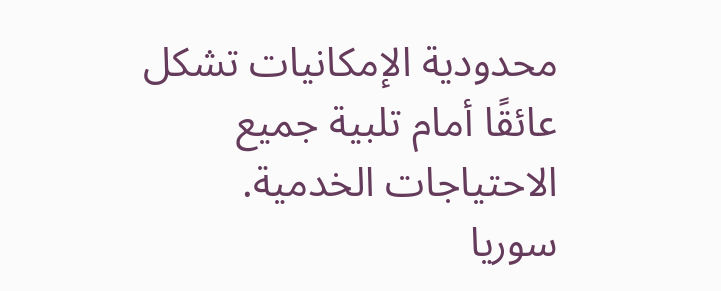محدودية الإمكانيات تشكل عائقًا أمام تلبية جميع الاحتياجات الخدمية.
سوريا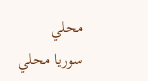محلي
سوريا محلي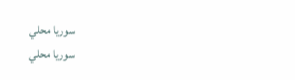سوريا محلي
سوريا محلي